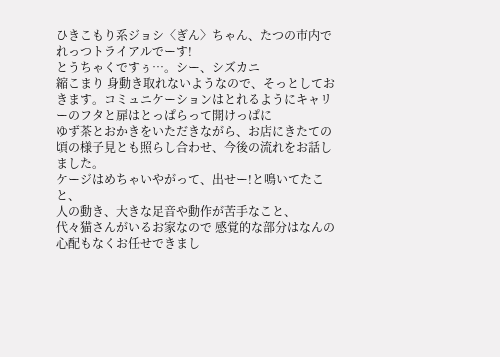ひきこもり系ジョシ〈ぎん〉ちゃん、たつの市内でれっつトライアルでーす!
とうちゃくですぅ…。シー、シズカニ
縮こまり 身動き取れないようなので、そっとしておきます。コミュニケーションはとれるようにキャリーのフタと扉はとっぱらって開けっぱに
ゆず茶とおかきをいただきながら、お店にきたての頃の様子見とも照らし合わせ、今後の流れをお話しました。
ケージはめちゃいやがって、出せー!と鳴いてたこと、
人の動き、大きな足音や動作が苦手なこと、
代々猫さんがいるお家なので 感覚的な部分はなんの心配もなくお任せできまし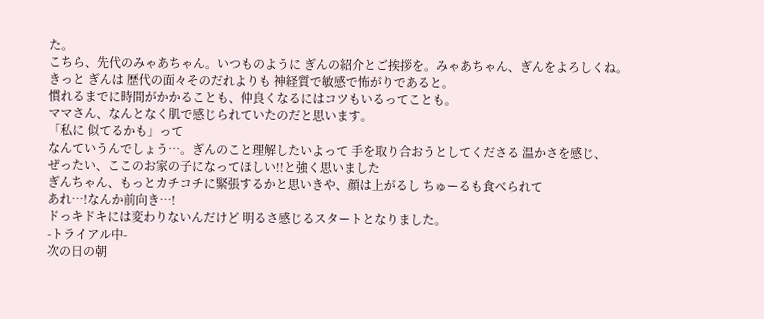た。
こちら、先代のみゃあちゃん。いつものように ぎんの紹介とご挨拶を。みゃあちゃん、ぎんをよろしくね。
きっと ぎんは 歴代の面々そのだれよりも 神経質で敏感で怖がりであると。
慣れるまでに時間がかかることも、仲良くなるにはコツもいるってことも。
ママさん、なんとなく肌で感じられていたのだと思います。
「私に 似てるかも」って
なんていうんでしょう…。ぎんのこと理解したいよって 手を取り合おうとしてくださる 温かさを感じ、
ぜったい、ここのお家の子になってほしい!!と強く思いました
ぎんちゃん、もっとカチコチに緊張するかと思いきや、顔は上がるし ちゅーるも食べられて
あれ…!なんか前向き…!
ドっキドキには変わりないんだけど 明るさ感じるスタートとなりました。
-トライアル中-
次の日の朝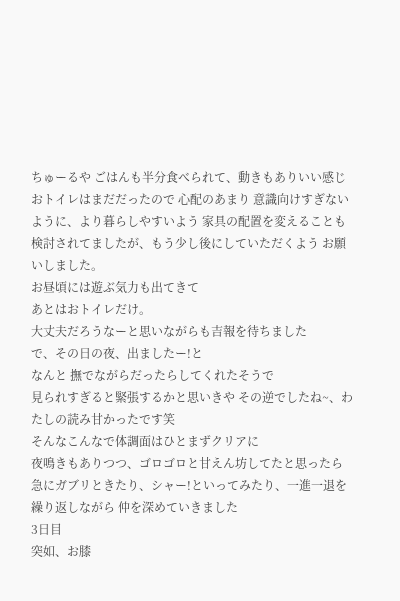ちゅーるや ごはんも半分食べられて、動きもありいい感じ
おトイレはまだだったので 心配のあまり 意識向けすぎないように、より暮らしやすいよう 家具の配置を変えることも検討されてましたが、もう少し後にしていただくよう お願いしました。
お昼頃には遊ぶ気力も出てきて
あとはおトイレだけ。
大丈夫だろうなーと思いながらも吉報を待ちました
で、その日の夜、出ましたー!と
なんと 撫でながらだったらしてくれたそうで
見られすぎると緊張するかと思いきや その逆でしたね~、わたしの読み甘かったです笑
そんなこんなで体調面はひとまずクリアに
夜鳴きもありつつ、ゴロゴロと甘えん坊してたと思ったら急にガブリときたり、シャー!といってみたり、一進一退を繰り返しながら 仲を深めていきました
3日目
突如、お膝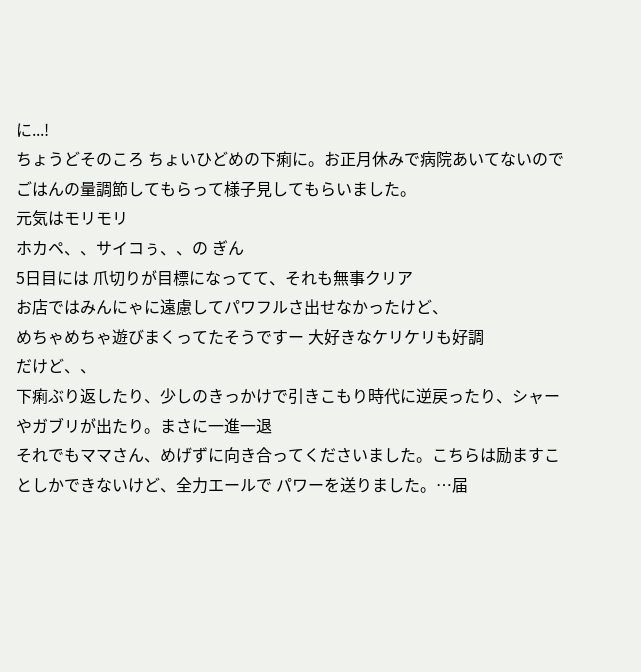に...!
ちょうどそのころ ちょいひどめの下痢に。お正月休みで病院あいてないので ごはんの量調節してもらって様子見してもらいました。
元気はモリモリ
ホカペ、、サイコぅ、、の ぎん
5日目には 爪切りが目標になってて、それも無事クリア
お店ではみんにゃに遠慮してパワフルさ出せなかったけど、
めちゃめちゃ遊びまくってたそうですー 大好きなケリケリも好調
だけど、、
下痢ぶり返したり、少しのきっかけで引きこもり時代に逆戻ったり、シャーやガブリが出たり。まさに一進一退
それでもママさん、めげずに向き合ってくださいました。こちらは励ますことしかできないけど、全力エールで パワーを送りました。…届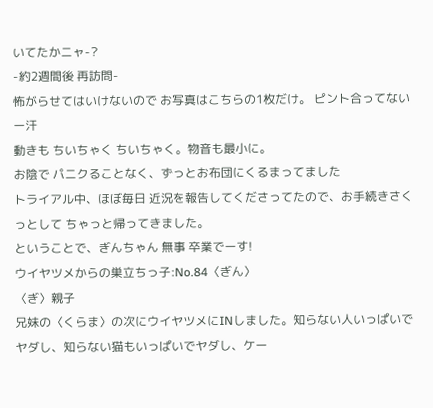いてたかニャ-?
-約2週間後 再訪問-
怖がらせてはいけないので お写真はこちらの1枚だけ。 ピント合ってないー汗
動きも ちいちゃく ちいちゃく。物音も最小に。
お陰で パニクることなく、ずっとお布団にくるまってました
トライアル中、ほぼ毎日 近況を報告してくださってたので、お手続きさくっとして ちゃっと帰ってきました。
ということで、ぎんちゃん 無事 卒業でーす!
ウイヤツメからの巣立ちっ子:No.84〈ぎん〉
〈ぎ〉親子
兄妹の〈くらま〉の次にウイヤツメにINしました。知らない人いっぱいでヤダし、知らない猫もいっぱいでヤダし、ケー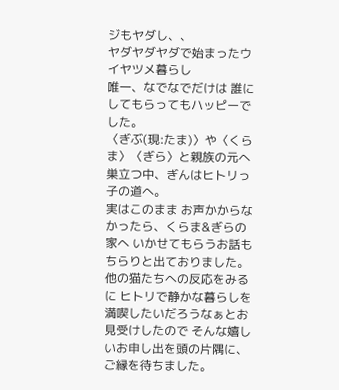ジもヤダし、、
ヤダヤダヤダで始まったウイヤツメ暮らし
唯一、なでなでだけは 誰にしてもらってもハッピーでした。
〈ぎぶ(現:たま)〉や〈くらま〉〈ぎら〉と親族の元へ巣立つ中、ぎんはヒトリっ子の道へ。
実はこのまま お声かからなかったら、くらま&ぎらの家へ いかせてもらうお話も ちらりと出ておりました。
他の猫たちへの反応をみるに ヒトリで静かな暮らしを満喫したいだろうなぁとお見受けしたので そんな嬉しいお申し出を頭の片隅に、ご縁を待ちました。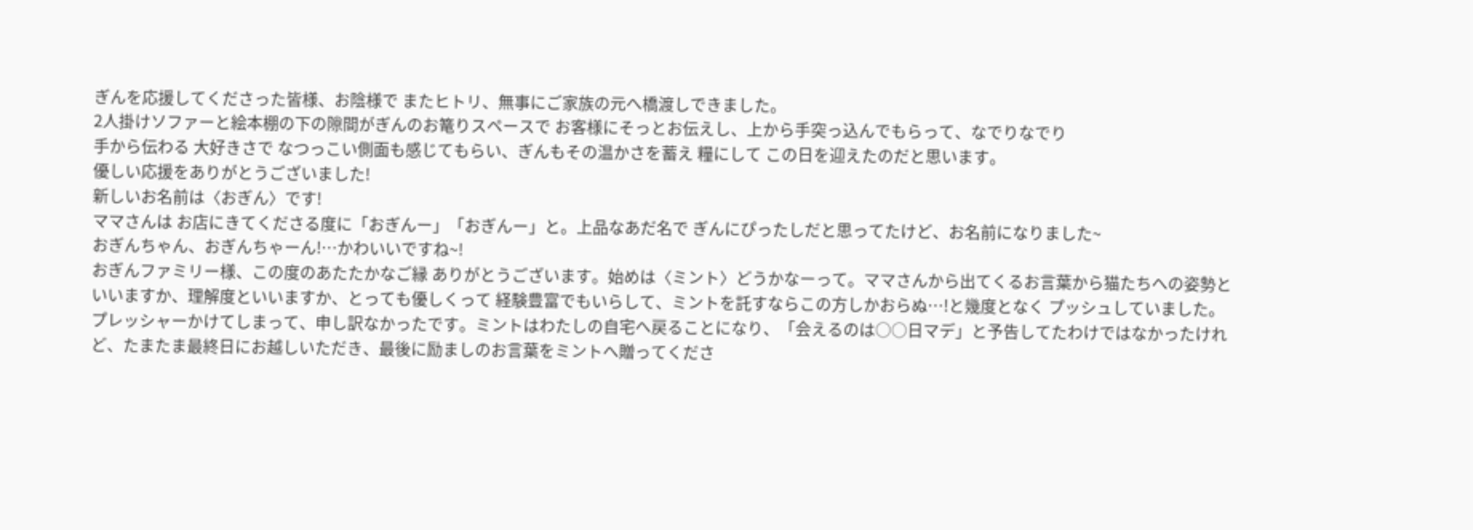ぎんを応援してくださった皆様、お陰様で またヒトリ、無事にご家族の元へ橋渡しできました。
2人掛けソファーと絵本棚の下の隙間がぎんのお篭りスペースで お客様にそっとお伝えし、上から手突っ込んでもらって、なでりなでり
手から伝わる 大好きさで なつっこい側面も感じてもらい、ぎんもその温かさを蓄え 糧にして この日を迎えたのだと思います。
優しい応援をありがとうございました!
新しいお名前は〈おぎん〉です!
ママさんは お店にきてくださる度に「おぎんー」「おぎんー」と。上品なあだ名で ぎんにぴったしだと思ってたけど、お名前になりました~
おぎんちゃん、おぎんちゃーん!…かわいいですね~!
おぎんファミリー様、この度のあたたかなご縁 ありがとうございます。始めは〈ミント〉どうかなーって。ママさんから出てくるお言葉から猫たちへの姿勢といいますか、理解度といいますか、とっても優しくって 経験豊富でもいらして、ミントを託すならこの方しかおらぬ…!と幾度となく プッシュしていました。
プレッシャーかけてしまって、申し訳なかったです。ミントはわたしの自宅へ戻ることになり、「会えるのは○○日マデ」と予告してたわけではなかったけれど、たまたま最終日にお越しいただき、最後に励ましのお言葉をミントへ贈ってくださ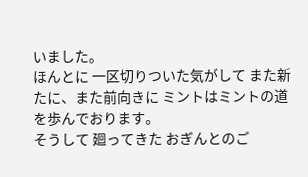いました。
ほんとに 一区切りついた気がして また新たに、また前向きに ミントはミントの道を歩んでおります。
そうして 廻ってきた おぎんとのご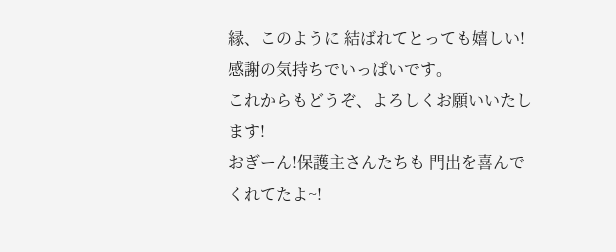縁、このように 結ばれてとっても嬉しい!
感謝の気持ちでいっぱいです。
これからもどうぞ、よろしくお願いいたします!
おぎーん!保護主さんたちも 門出を喜んでくれてたよ~!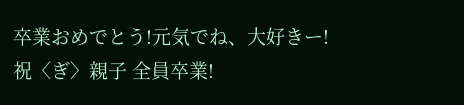卒業おめでとう!元気でね、大好きー!
祝〈ぎ〉親子 全員卒業!